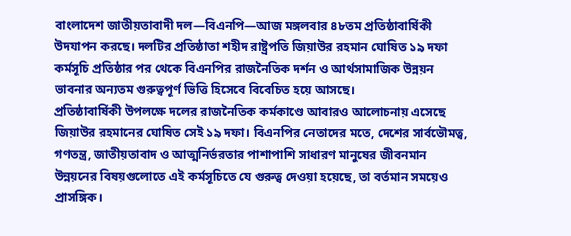বাংলাদেশ জাতীয়তাবাদী দল—বিএনপি—আজ মঙ্গলবার ৪৮তম প্রতিষ্ঠাবার্ষিকী উদযাপন করছে। দলটির প্রতিষ্ঠাতা শহীদ রাষ্ট্রপতি জিয়াউর রহমান ঘোষিত ১৯ দফা কর্মসূচি প্রতিষ্ঠার পর থেকে বিএনপির রাজনৈতিক দর্শন ও আর্থসামাজিক উন্নয়ন ভাবনার অন্যতম গুরুত্বপূর্ণ ভিত্তি হিসেবে বিবেচিত হয়ে আসছে।
প্রতিষ্ঠাবার্ষিকী উপলক্ষে দলের রাজনৈতিক কর্মকাণ্ডে আবারও আলোচনায় এসেছে জিয়াউর রহমানের ঘোষিত সেই ১৯ দফা। বিএনপির নেতাদের মতে, দেশের সার্বভৌমত্ব, গণতন্ত্র, জাতীয়তাবাদ ও আত্মনির্ভরতার পাশাপাশি সাধারণ মানুষের জীবনমান উন্নয়নের বিষয়গুলোতে এই কর্মসূচিতে যে গুরুত্ব দেওয়া হয়েছে, তা বর্তমান সময়েও প্রাসঙ্গিক।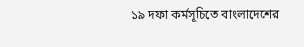১৯ দফা কর্মসূচিতে বাংলাদেশের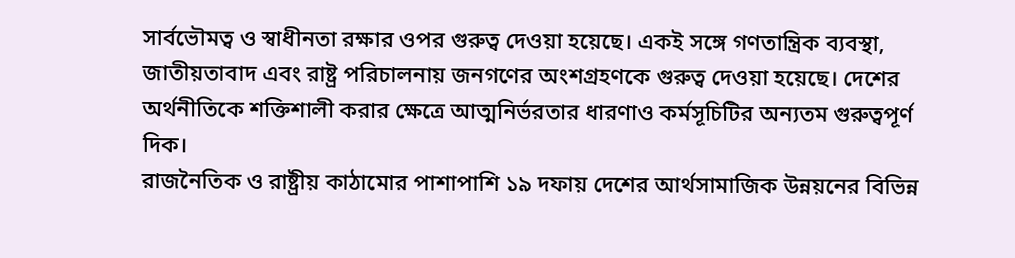সার্বভৌমত্ব ও স্বাধীনতা রক্ষার ওপর গুরুত্ব দেওয়া হয়েছে। একই সঙ্গে গণতান্ত্রিক ব্যবস্থা, জাতীয়তাবাদ এবং রাষ্ট্র পরিচালনায় জনগণের অংশগ্রহণকে গুরুত্ব দেওয়া হয়েছে। দেশের অর্থনীতিকে শক্তিশালী করার ক্ষেত্রে আত্মনির্ভরতার ধারণাও কর্মসূচিটির অন্যতম গুরুত্বপূর্ণ দিক।
রাজনৈতিক ও রাষ্ট্রীয় কাঠামোর পাশাপাশি ১৯ দফায় দেশের আর্থসামাজিক উন্নয়নের বিভিন্ন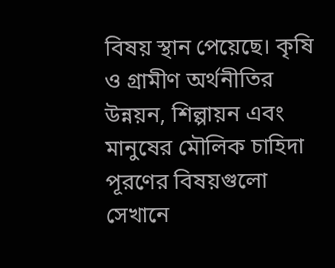বিষয় স্থান পেয়েছে। কৃষি ও গ্রামীণ অর্থনীতির উন্নয়ন, শিল্পায়ন এবং মানুষের মৌলিক চাহিদা পূরণের বিষয়গুলো সেখানে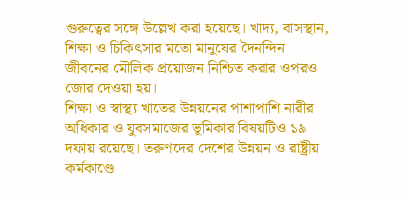গুরুত্বের সঙ্গে উল্লেখ করা হয়েছে। খাদ্য, বাসস্থান, শিক্ষা ও চিকিৎসার মতো মানুষের দৈনন্দিন জীবনের মৌলিক প্রয়োজন নিশ্চিত করার ওপরও জোর দেওয়া হয়।
শিক্ষা ও স্বাস্থ্য খাতের উন্নয়নের পাশাপাশি নারীর অধিকার ও যুবসমাজের ভূমিকার বিষয়টিও ১৯ দফায় রয়েছে। তরুণদের দেশের উন্নয়ন ও রাষ্ট্রীয় কর্মকাণ্ডে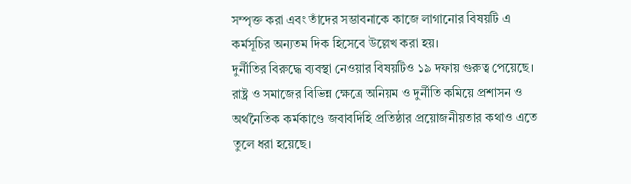সম্পৃক্ত করা এবং তাঁদের সম্ভাবনাকে কাজে লাগানোর বিষয়টি এ কর্মসূচির অন্যতম দিক হিসেবে উল্লেখ করা হয়।
দুর্নীতির বিরুদ্ধে ব্যবস্থা নেওয়ার বিষয়টিও ১৯ দফায় গুরুত্ব পেয়েছে। রাষ্ট্র ও সমাজের বিভিন্ন ক্ষেত্রে অনিয়ম ও দুর্নীতি কমিয়ে প্রশাসন ও অর্থনৈতিক কর্মকাণ্ডে জবাবদিহি প্রতিষ্ঠার প্রয়োজনীয়তার কথাও এতে তুলে ধরা হয়েছে।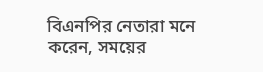বিএনপির নেতারা মনে করেন, সময়ের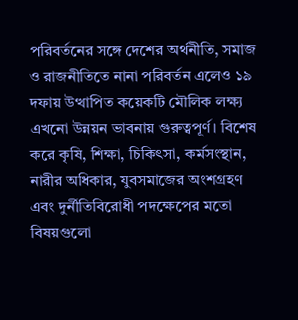পরিবর্তনের সঙ্গে দেশের অর্থনীতি, সমাজ ও রাজনীতিতে নানা পরিবর্তন এলেও ১৯ দফায় উত্থাপিত কয়েকটি মৌলিক লক্ষ্য এখনো উন্নয়ন ভাবনায় গুরুত্বপূর্ণ। বিশেষ করে কৃষি, শিক্ষা, চিকিৎসা, কর্মসংস্থান, নারীর অধিকার, যুবসমাজের অংশগ্রহণ এবং দুর্নীতিবিরোধী পদক্ষেপের মতো বিষয়গুলো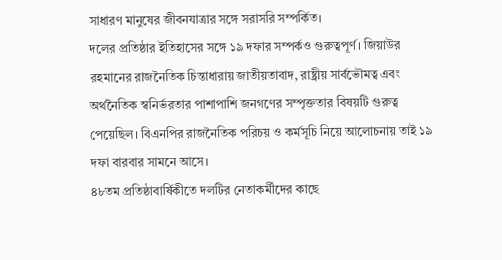সাধারণ মানুষের জীবনযাত্রার সঙ্গে সরাসরি সম্পর্কিত।
দলের প্রতিষ্ঠার ইতিহাসের সঙ্গে ১৯ দফার সম্পর্কও গুরুত্বপূর্ণ। জিয়াউর রহমানের রাজনৈতিক চিন্তাধারায় জাতীয়তাবাদ, রাষ্ট্রীয় সার্বভৌমত্ব এবং অর্থনৈতিক স্বনির্ভরতার পাশাপাশি জনগণের সম্পৃক্ততার বিষয়টি গুরুত্ব পেয়েছিল। বিএনপির রাজনৈতিক পরিচয় ও কর্মসূচি নিয়ে আলোচনায় তাই ১৯ দফা বারবার সামনে আসে।
৪৮তম প্রতিষ্ঠাবার্ষিকীতে দলটির নেতাকর্মীদের কাছে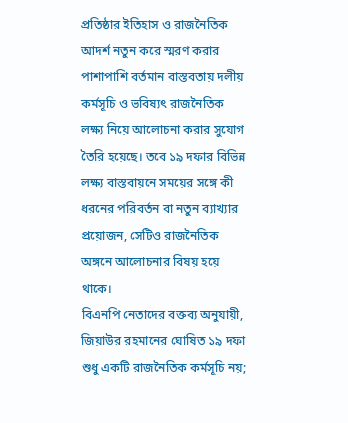প্রতিষ্ঠার ইতিহাস ও রাজনৈতিক আদর্শ নতুন করে স্মরণ করার পাশাপাশি বর্তমান বাস্তবতায় দলীয় কর্মসূচি ও ভবিষ্যৎ রাজনৈতিক লক্ষ্য নিয়ে আলোচনা করার সুযোগ তৈরি হয়েছে। তবে ১৯ দফার বিভিন্ন লক্ষ্য বাস্তবায়নে সময়ের সঙ্গে কী ধরনের পরিবর্তন বা নতুন ব্যাখ্যার প্রয়োজন, সেটিও রাজনৈতিক অঙ্গনে আলোচনার বিষয় হয়ে থাকে।
বিএনপি নেতাদের বক্তব্য অনুযায়ী, জিয়াউর রহমানের ঘোষিত ১৯ দফা শুধু একটি রাজনৈতিক কর্মসূচি নয়;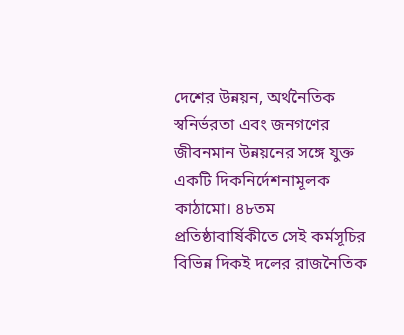দেশের উন্নয়ন, অর্থনৈতিক স্বনির্ভরতা এবং জনগণের জীবনমান উন্নয়নের সঙ্গে যুক্ত একটি দিকনির্দেশনামূলক কাঠামো। ৪৮তম প্রতিষ্ঠাবার্ষিকীতে সেই কর্মসূচির বিভিন্ন দিকই দলের রাজনৈতিক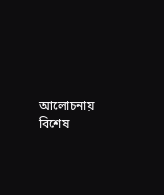আলোচনায় বিশেষ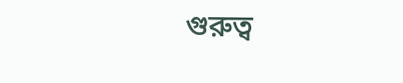গুরুত্ব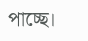পাচ্ছে।